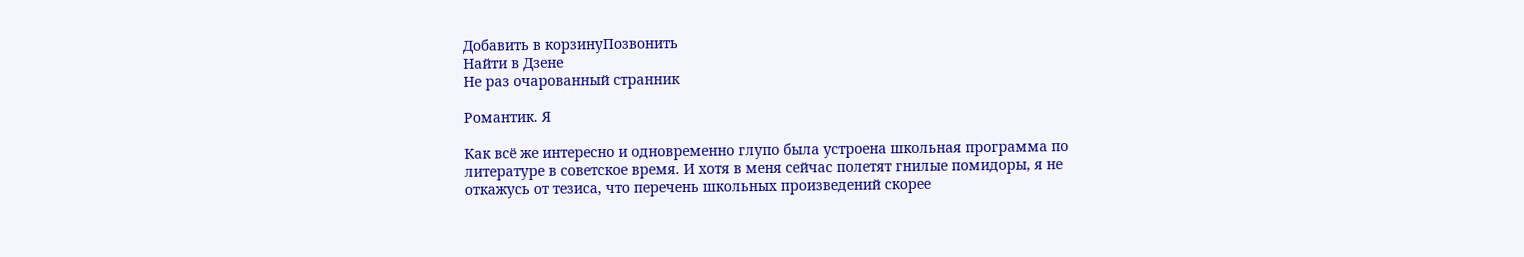Добавить в корзинуПозвонить
Найти в Дзене
Не раз очарованный странник

Романтик. Я

Как всё же интересно и одновременно глупо была устроена школьная программа по литературе в советское время. И хотя в меня сейчас полетят гнилые помидоры, я не откажусь от тезиса, что перечень школьных произведений скорее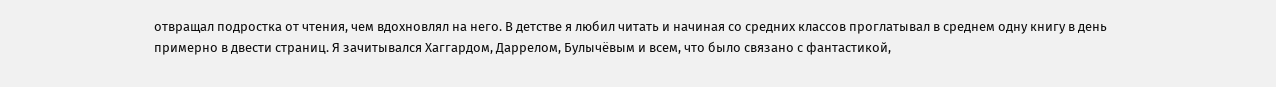отвращал подростка от чтения, чем вдохновлял на него. В детстве я любил читать и начиная со средних классов проглатывал в среднем одну книгу в день примерно в двести страниц. Я зачитывался Хаггардом, Даррелом, Булычёвым и всем, что было связано с фантастикой,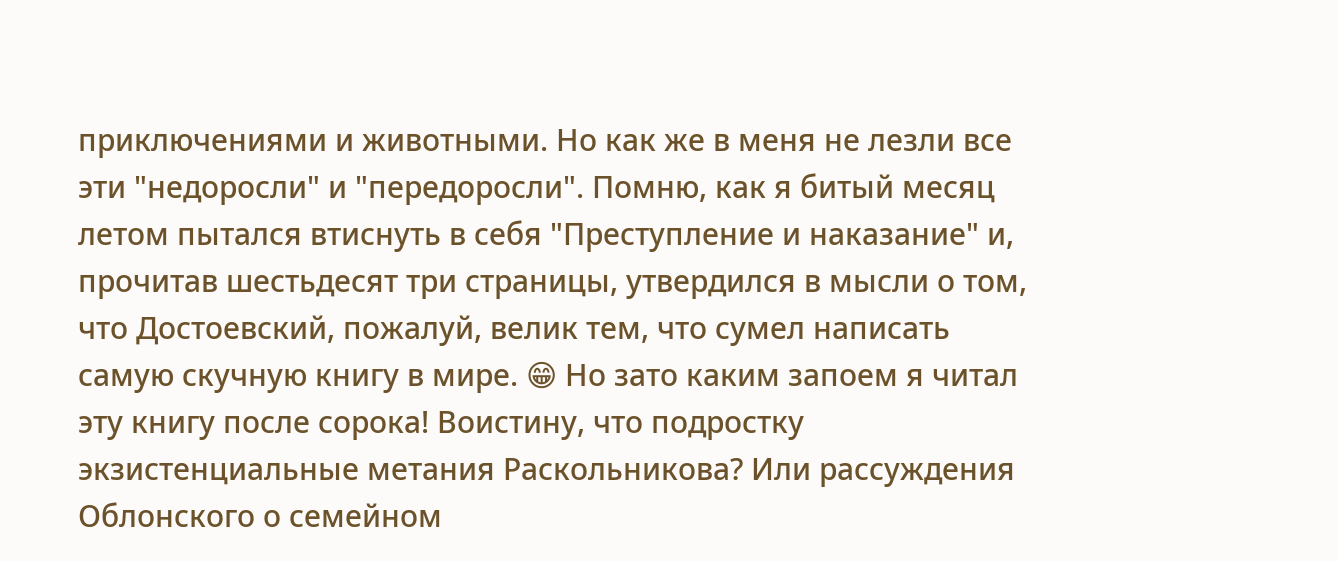приключениями и животными. Но как же в меня не лезли все эти "недоросли" и "передоросли". Помню, как я битый месяц летом пытался втиснуть в себя "Преступление и наказание" и, прочитав шестьдесят три страницы, утвердился в мысли о том, что Достоевский, пожалуй, велик тем, что сумел написать самую скучную книгу в мире. 😁 Но зато каким запоем я читал эту книгу после сорока! Воистину, что подростку экзистенциальные метания Раскольникова? Или рассуждения Облонского о семейном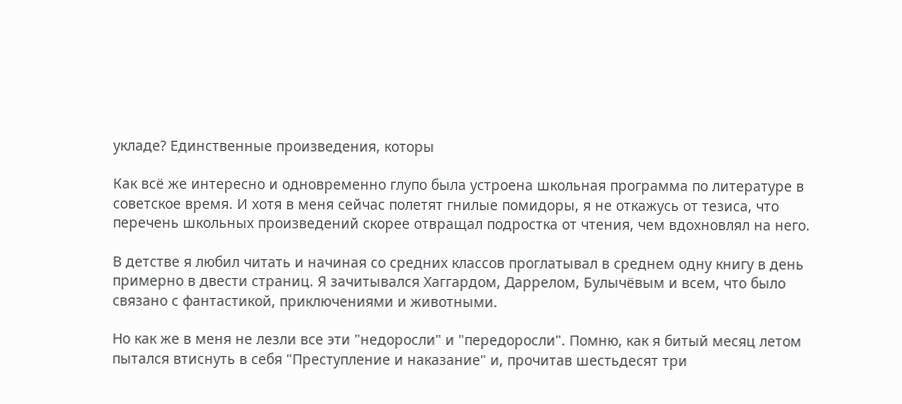укладе? Единственные произведения, которы

Как всё же интересно и одновременно глупо была устроена школьная программа по литературе в советское время. И хотя в меня сейчас полетят гнилые помидоры, я не откажусь от тезиса, что перечень школьных произведений скорее отвращал подростка от чтения, чем вдохновлял на него.

В детстве я любил читать и начиная со средних классов проглатывал в среднем одну книгу в день примерно в двести страниц. Я зачитывался Хаггардом, Даррелом, Булычёвым и всем, что было связано с фантастикой, приключениями и животными.

Но как же в меня не лезли все эти "недоросли" и "передоросли". Помню, как я битый месяц летом пытался втиснуть в себя "Преступление и наказание" и, прочитав шестьдесят три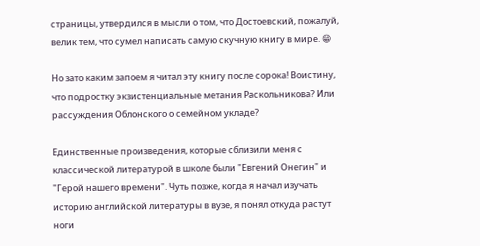страницы, утвердился в мысли о том, что Достоевский, пожалуй, велик тем, что сумел написать самую скучную книгу в мире. 😁

Но зато каким запоем я читал эту книгу после сорока! Воистину, что подростку экзистенциальные метания Раскольникова? Или рассуждения Облонского о семейном укладе?

Единственные произведения, которые сблизили меня с классической литературой в школе были "Евгений Онегин" и "Герой нашего времени". Чуть позже, когда я начал изучать историю английской литературы в вузе, я понял откуда растут ноги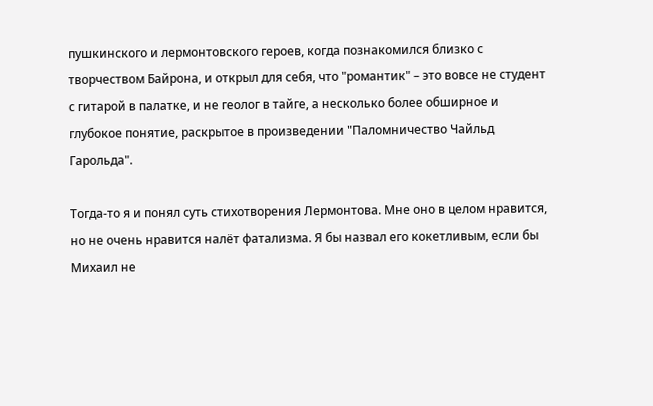пушкинского и лермонтовского героев, когда познакомился близко с творчеством Байрона, и открыл для себя, что "романтик" – это вовсе не студент с гитарой в палатке, и не геолог в тайге, а несколько более обширное и глубокое понятие, раскрытое в произведении "Паломничество Чайльд Гарольда".

Тогда-то я и понял суть стихотворения Лермонтова. Мне оно в целом нравится, но не очень нравится налёт фатализма. Я бы назвал его кокетливым, если бы Михаил не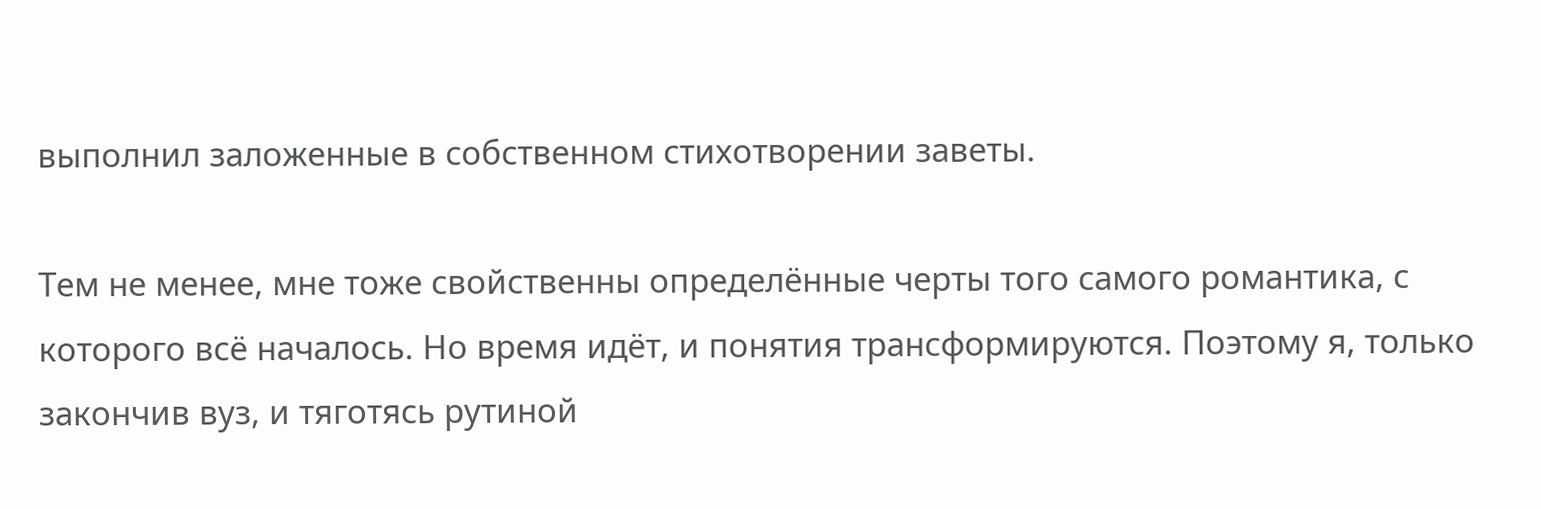выполнил заложенные в собственном стихотворении заветы.

Тем не менее, мне тоже свойственны определённые черты того самого романтика, с которого всё началось. Но время идёт, и понятия трансформируются. Поэтому я, только закончив вуз, и тяготясь рутиной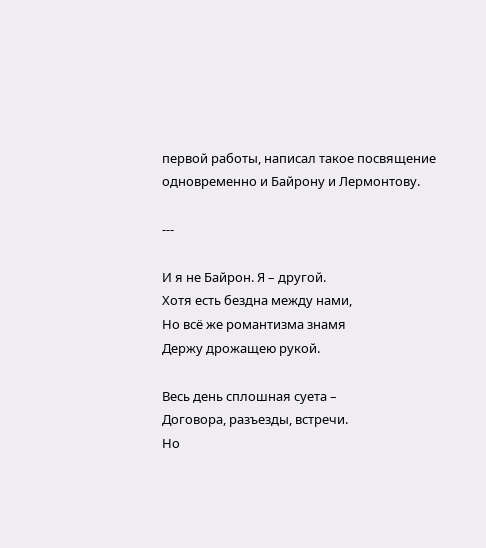первой работы, написал такое посвящение одновременно и Байрону и Лермонтову.

---

И я не Байрон. Я – другой.
Хотя есть бездна между нами,
Но всё же романтизма знамя
Держу дрожащею рукой.

Весь день сплошная суета –
Договора, разъезды, встречи.
Но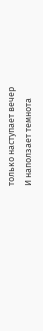только наступает вечер
И наползает темнота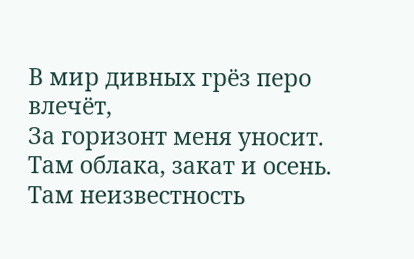В мир дивных грёз перо влечёт,
За горизонт меня уносит.
Там облака, закат и осень.
Там неизвестность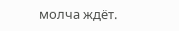молча ждёт.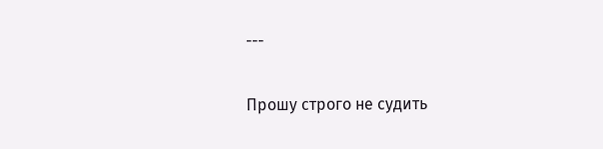---

Прошу строго не судить